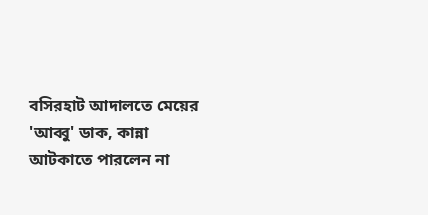বসিরহাট আদালতে মেয়ের 'আব্বু' ডাক, কান্না আটকাতে পারলেন না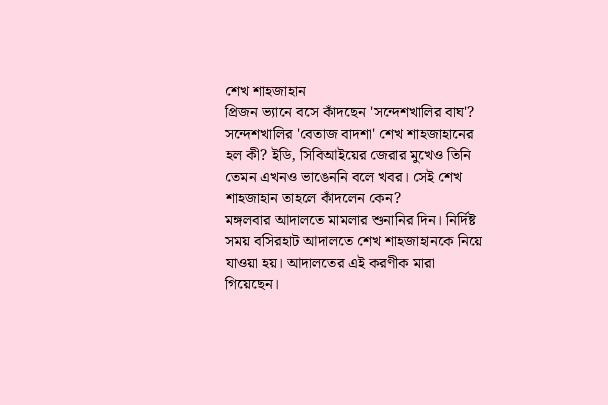শেখ শাহজাহান
প্রিজন ভ্যানে বসে কাঁদছেন 'সন্দেশখালির বাঘ'? সন্দেশখালির 'বেতাজ বাদশা' শেখ শাহজাহানের হল কী? ইডি, সিবিআইয়ের জেরার মুখেও তিনি তেমন এখনও ভাঙেননি বলে খবর। সেই শেখ শাহজাহান তাহলে কাঁদলেন কেন?
মঙ্গলবার আদালতে মামলার শুনানির দিন। নির্দিষ্ট সময় বসিরহাট আদালতে শেখ শাহজাহানকে নিয়ে যাওয়া হয়। আদালতের এই করণীক মারা গিয়েছেন।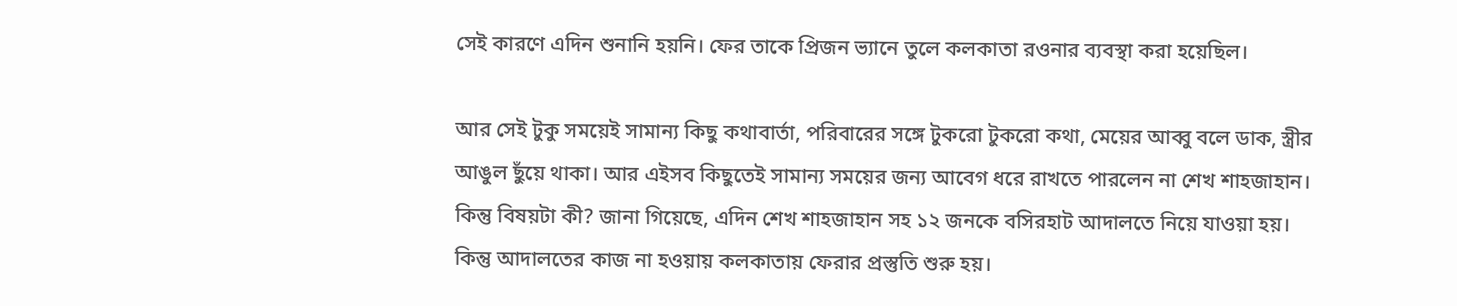সেই কারণে এদিন শুনানি হয়নি। ফের তাকে প্রিজন ভ্যানে তুলে কলকাতা রওনার ব্যবস্থা করা হয়েছিল।

আর সেই টুকু সময়েই সামান্য কিছু কথাবার্তা, পরিবারের সঙ্গে টুকরো টুকরো কথা, মেয়ের আব্বু বলে ডাক, স্ত্রীর আঙুল ছুঁয়ে থাকা। আর এইসব কিছুতেই সামান্য সময়ের জন্য আবেগ ধরে রাখতে পারলেন না শেখ শাহজাহান।
কিন্তু বিষয়টা কী? জানা গিয়েছে, এদিন শেখ শাহজাহান সহ ১২ জনকে বসিরহাট আদালতে নিয়ে যাওয়া হয়। কিন্তু আদালতের কাজ না হওয়ায় কলকাতায় ফেরার প্রস্তুতি শুরু হয়।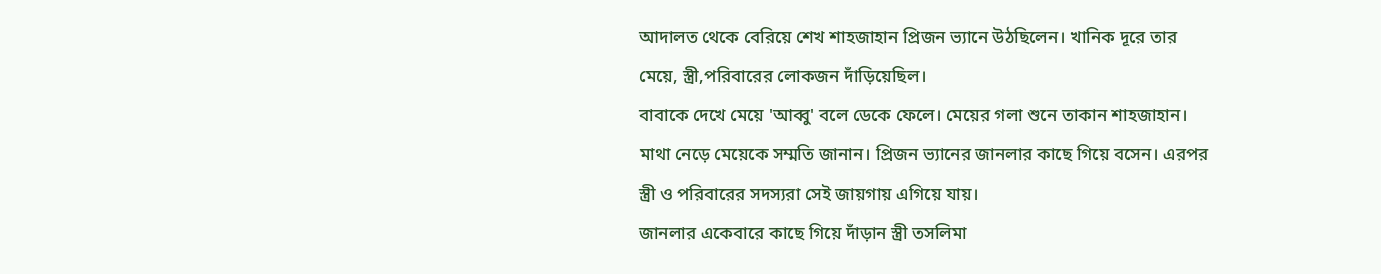আদালত থেকে বেরিয়ে শেখ শাহজাহান প্রিজন ভ্যানে উঠছিলেন। খানিক দূরে তার মেয়ে, স্ত্রী,পরিবারের লোকজন দাঁড়িয়েছিল।
বাবাকে দেখে মেয়ে 'আব্বু' বলে ডেকে ফেলে। মেয়ের গলা শুনে তাকান শাহজাহান। মাথা নেড়ে মেয়েকে সম্মতি জানান। প্রিজন ভ্যানের জানলার কাছে গিয়ে বসেন। এরপর স্ত্রী ও পরিবারের সদস্যরা সেই জায়গায় এগিয়ে যায়।
জানলার একেবারে কাছে গিয়ে দাঁড়ান স্ত্রী তসলিমা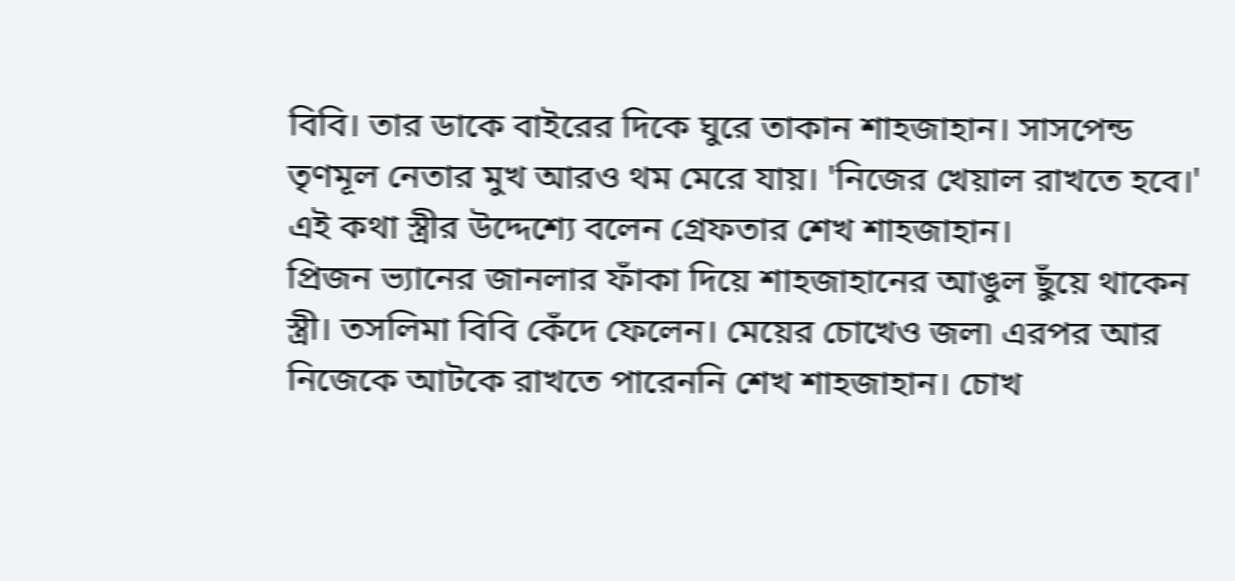বিবি। তার ডাকে বাইরের দিকে ঘুরে তাকান শাহজাহান। সাসপেন্ড তৃণমূল নেতার মুখ আরও থম মেরে যায়। 'নিজের খেয়াল রাখতে হবে।' এই কথা স্ত্রীর উদ্দেশ্যে বলেন গ্রেফতার শেখ শাহজাহান।
প্রিজন ভ্যানের জানলার ফাঁকা দিয়ে শাহজাহানের আঙুল ছুঁয়ে থাকেন স্ত্রী। তসলিমা বিবি কেঁদে ফেলেন। মেয়ের চোখেও জল৷ এরপর আর নিজেকে আটকে রাখতে পারেননি শেখ শাহজাহান। চোখ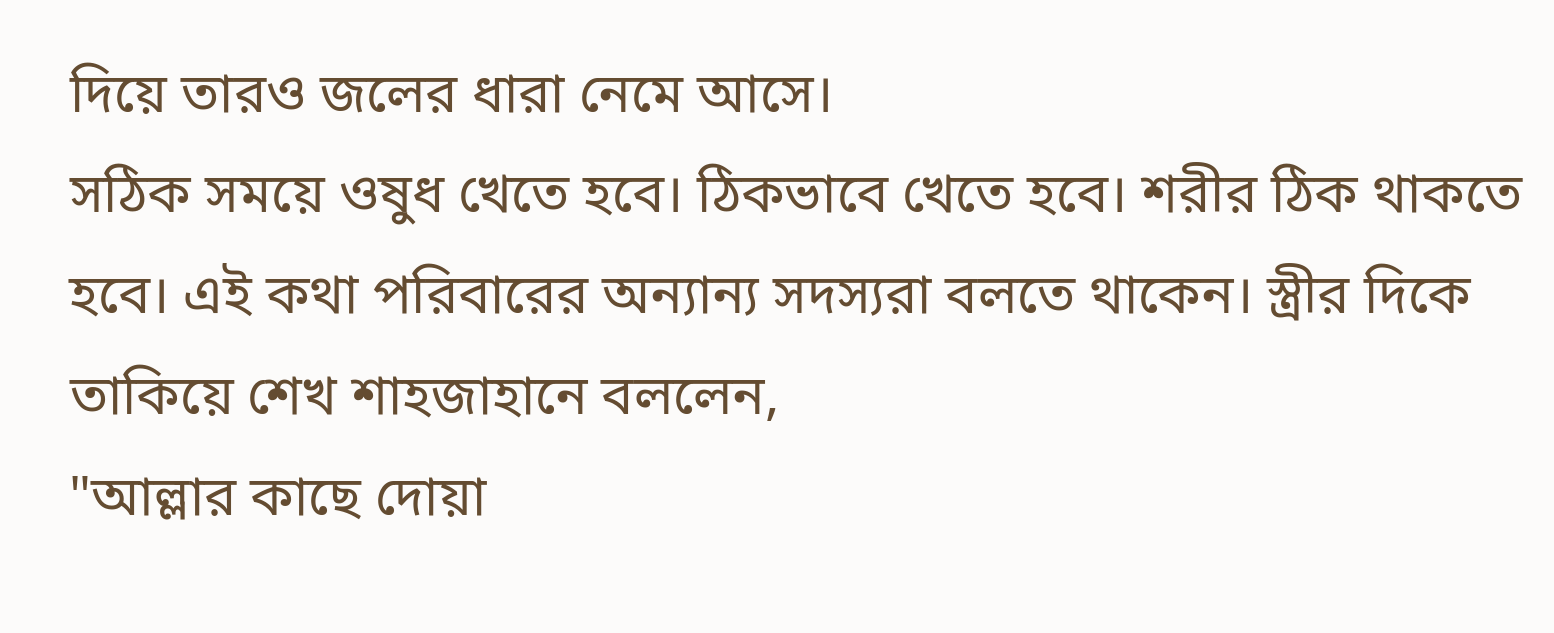দিয়ে তারও জলের ধারা নেমে আসে।
সঠিক সময়ে ওষুধ খেতে হবে। ঠিকভাবে খেতে হবে। শরীর ঠিক থাকতে হবে। এই কথা পরিবারের অন্যান্য সদস্যরা বলতে থাকেন। স্ত্রীর দিকে তাকিয়ে শেখ শাহজাহানে বললেন,
"আল্লার কাছে দোয়া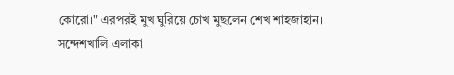কোরো।" এরপরই মুখ ঘুরিয়ে চোখ মুছলেন শেখ শাহজাহান।
সন্দেশখালি এলাকা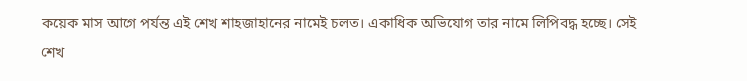কয়েক মাস আগে পর্যন্ত এই শেখ শাহজাহানের নামেই চলত। একাধিক অভিযোগ তার নামে লিপিবদ্ধ হচ্ছে। সেই শেখ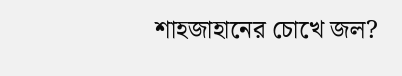শাহজাহানের চোখে জল?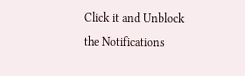Click it and Unblock the Notifications